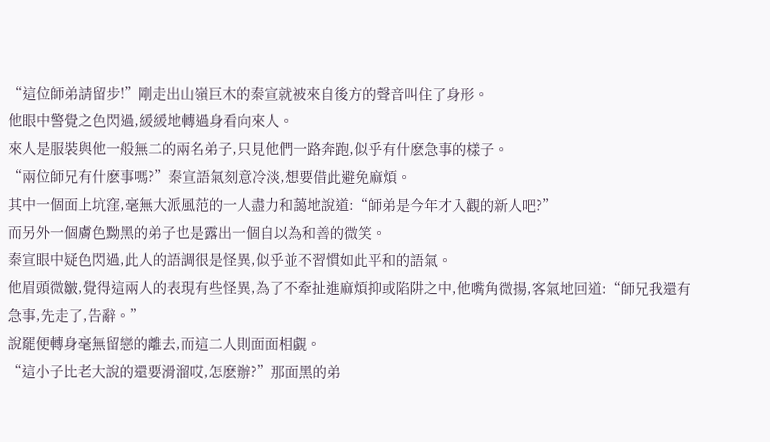“這位師弟請留步!”剛走出山嶺巨木的秦宣就被來自後方的聲音叫住了身形。
他眼中警覺之色閃過,緩緩地轉過身看向來人。
來人是服裝與他一般無二的兩名弟子,只見他們一路奔跑,似乎有什麽急事的樣子。
“兩位師兄有什麽事嗎?”秦宣語氣刻意冷淡,想要借此避免麻煩。
其中一個面上坑窪,毫無大派風范的一人盡力和藹地說道:“師弟是今年才入觀的新人吧?”
而另外一個膚色黝黑的弟子也是露出一個自以為和善的微笑。
秦宣眼中疑色閃過,此人的語調很是怪異,似乎並不習慣如此平和的語氣。
他眉頭微皺,覺得這兩人的表現有些怪異,為了不牽扯進麻煩抑或陷阱之中,他嘴角微揚,客氣地回道:“師兄我還有急事,先走了,告辭。”
說罷便轉身毫無留戀的離去,而這二人則面面相覷。
“這小子比老大說的還要滑溜哎,怎麽辦?”那面黑的弟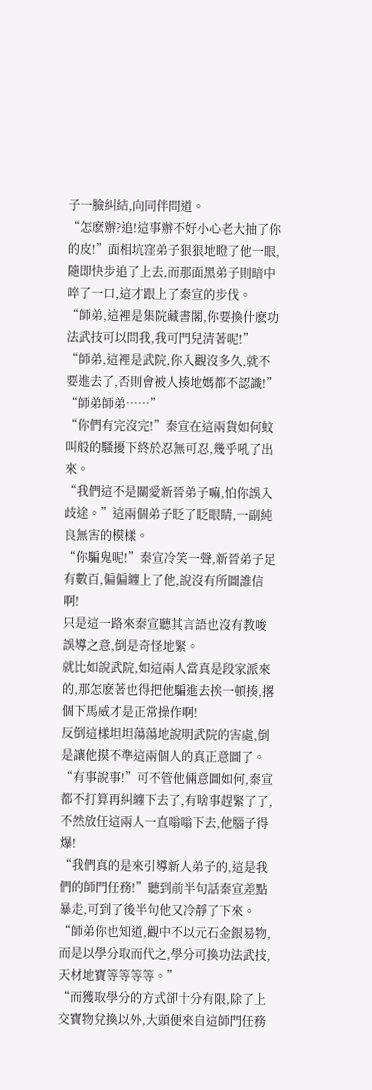子一臉糾結,向同伴問道。
“怎麽辦?追!這事辦不好小心老大抽了你的皮!”面相坑窪弟子狠狠地瞪了他一眼,隨即快步追了上去,而那面黑弟子則暗中啐了一口,這才跟上了秦宣的步伐。
“師弟,這裡是集院藏書閣,你要換什麽功法武技可以問我,我可門兒清著呢!”
“師弟,這裡是武院,你入觀沒多久,就不要進去了,否則會被人揍地媽都不認識!”
“師弟師弟……”
“你們有完沒完!”秦宣在這兩貨如何蚊叫般的騷擾下終於忍無可忍,幾乎吼了出來。
“我們這不是關愛新晉弟子嘛,怕你誤入歧途。”這兩個弟子眨了眨眼睛,一副純良無害的模樣。
“你騙鬼呢!”秦宣冷笑一聲,新晉弟子足有數百,偏偏纏上了他,說沒有所圖誰信啊!
只是這一路來秦宣聽其言語也沒有教唆誤導之意,倒是奇怪地緊。
就比如說武院,如這兩人當真是段家派來的,那怎麽著也得把他騙進去挨一頓揍,撂個下馬威才是正常操作啊!
反倒這樣坦坦蕩蕩地說明武院的害處,倒是讓他摸不準這兩個人的真正意圖了。
“有事說事!”可不管他倆意圖如何,秦宣都不打算再糾纏下去了,有啥事趕緊了了,不然放任這兩人一直嗡嗡下去,他腦子得爆!
“我們真的是來引導新人弟子的,這是我們的師門任務!”聽到前半句話秦宣差點暴走,可到了後半句他又冷靜了下來。
“師弟你也知道,觀中不以元石金銀易物,而是以學分取而代之,學分可換功法武技,天材地寶等等等等。”
“而獲取學分的方式卻十分有限,除了上交寶物兌換以外,大頭便來自這師門任務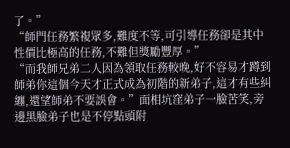了。”
“師門任務繁複眾多,難度不等,可引導任務卻是其中性價比極高的任務,不難但獎勵豐厚。”
“而我師兄弟二人因為領取任務較晚,好不容易才蹲到師弟你這個今天才正式成為初階的新弟子,這才有些糾纏,還望師弟不要誤會。”面相坑窪弟子一臉苦笑,旁邊黑臉弟子也是不停點頭附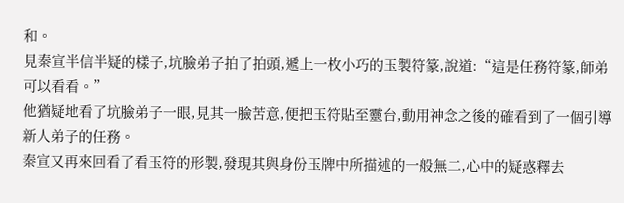和。
見秦宣半信半疑的樣子,坑臉弟子拍了拍頭,遞上一枚小巧的玉製符篆,說道:“這是任務符篆,師弟可以看看。”
他猶疑地看了坑臉弟子一眼,見其一臉苦意,便把玉符貼至靈台,動用神念之後的確看到了一個引導新人弟子的任務。
秦宣又再來回看了看玉符的形製,發現其與身份玉牌中所描述的一般無二,心中的疑惑釋去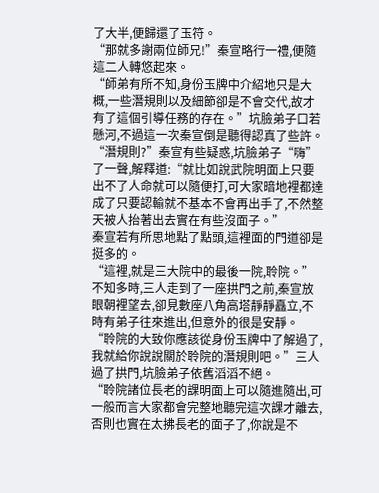了大半,便歸還了玉符。
“那就多謝兩位師兄!”秦宣略行一禮,便隨這二人轉悠起來。
“師弟有所不知,身份玉牌中介紹地只是大概,一些潛規則以及細節卻是不會交代,故才有了這個引導任務的存在。”坑臉弟子口若懸河,不過這一次秦宣倒是聽得認真了些許。
“潛規則?”秦宣有些疑惑,坑臉弟子“嗨”了一聲,解釋道:“就比如說武院明面上只要出不了人命就可以隨便打,可大家暗地裡都達成了只要認輸就不基本不會再出手了,不然整天被人抬著出去實在有些沒面子。”
秦宣若有所思地點了點頭,這裡面的門道卻是挺多的。
“這裡,就是三大院中的最後一院,聆院。”不知多時,三人走到了一座拱門之前,秦宣放眼朝裡望去,卻見數座八角高塔靜靜矗立,不時有弟子往來進出,但意外的很是安靜。
“聆院的大致你應該從身份玉牌中了解過了,我就給你說說關於聆院的潛規則吧。”三人過了拱門,坑臉弟子依舊滔滔不絕。
“聆院諸位長老的課明面上可以隨進隨出,可一般而言大家都會完整地聽完這次課才離去,否則也實在太拂長老的面子了,你說是不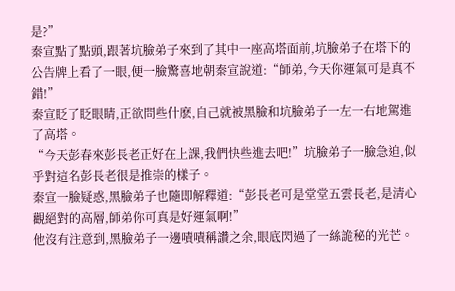是?”
秦宣點了點頭,跟著坑臉弟子來到了其中一座高塔面前,坑臉弟子在塔下的公告牌上看了一眼,便一臉驚喜地朝秦宣說道:“師弟,今天你運氣可是真不錯!”
秦宣眨了眨眼睛,正欲問些什麽,自己就被黑臉和坑臉弟子一左一右地駕進了高塔。
“今天彭春來彭長老正好在上課,我們快些進去吧!”坑臉弟子一臉急迫,似乎對這名彭長老很是推崇的樣子。
秦宣一臉疑惑,黑臉弟子也隨即解釋道:“彭長老可是堂堂五雲長老,是清心觀絕對的高層,師弟你可真是好運氣啊!”
他沒有注意到,黑臉弟子一邊嘖嘖稱讚之余,眼底閃過了一絲詭秘的光芒。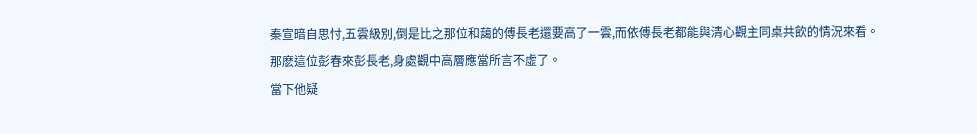秦宣暗自思忖,五雲級別,倒是比之那位和藹的傅長老還要高了一雲,而依傅長老都能與清心觀主同桌共飲的情況來看。
那麽這位彭春來彭長老,身處觀中高層應當所言不虛了。
當下他疑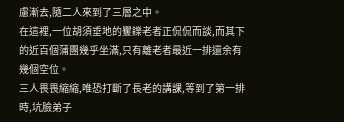慮漸去,隨二人來到了三層之中。
在這裡,一位胡須垂地的矍鑠老者正侃侃而談,而其下的近百個蒲團幾乎坐滿,只有離老者最近一排還余有幾個空位。
三人畏畏縮縮,唯恐打斷了長老的講課,等到了第一排時,坑臉弟子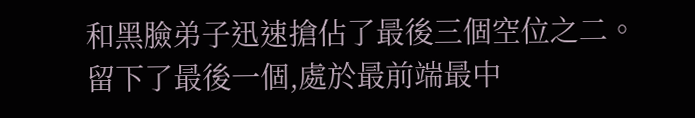和黑臉弟子迅速搶佔了最後三個空位之二。
留下了最後一個,處於最前端最中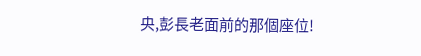央,彭長老面前的那個座位!